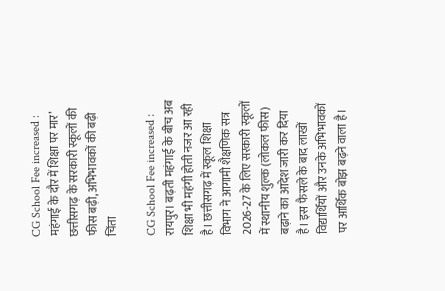CG School Fee increased : महंगाई के दौर में शिक्षा पर मार’ छत्तीसगढ़ के सरकारी स्कूलों की फीस बढ़ी, अभिभावकों की बढ़ी चिंता

CG School Fee increased : रायपुर। बढ़ती महंगाई के बीच अब शिक्षा भी महंगी होती नजर आ रही है। छत्तीसगढ़ में स्कूल शिक्षा विभाग ने आगामी शैक्षणिक सत्र 2026-27 के लिए सरकारी स्कूलों में स्थानीय शुल्क (लोकल फीस) बढ़ाने का आदेश जारी कर दिया है। इस फैसले के बाद लाखों विद्यार्थियों और उनके अभिभावकों पर आर्थिक बोझ बढ़ने वाला है।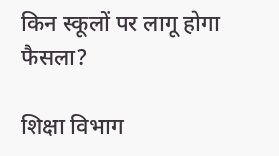किन स्कूलों पर लागू होगा फैसला?

शिक्षा विभाग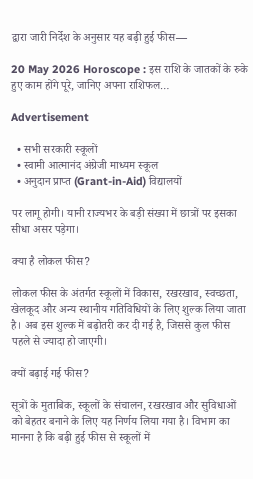द्वारा जारी निर्देश के अनुसार यह बढ़ी हुई फीस—

20 May 2026 Horoscope : इस राशि के जातकों के रुके हुए काम होंगे पूरे, जानिए अपना राशिफल…

Advertisement

  • सभी सरकारी स्कूलों
  • स्वामी आत्मानंद अंग्रेजी माध्यम स्कूल
  • अनुदान प्राप्त (Grant-in-Aid) विद्यालयों

पर लागू होगी। यानी राज्यभर के बड़ी संख्या में छात्रों पर इसका सीधा असर पड़ेगा।

क्या है लोकल फीस?

लोकल फीस के अंतर्गत स्कूलों में विकास, रखरखाव, स्वच्छता, खेलकूद और अन्य स्थानीय गतिविधियों के लिए शुल्क लिया जाता है। अब इस शुल्क में बढ़ोतरी कर दी गई है, जिससे कुल फीस पहले से ज्यादा हो जाएगी।

क्यों बढ़ाई गई फीस?

सूत्रों के मुताबिक, स्कूलों के संचालन, रखरखाव और सुविधाओं को बेहतर बनाने के लिए यह निर्णय लिया गया है। विभाग का मानना है कि बढ़ी हुई फीस से स्कूलों में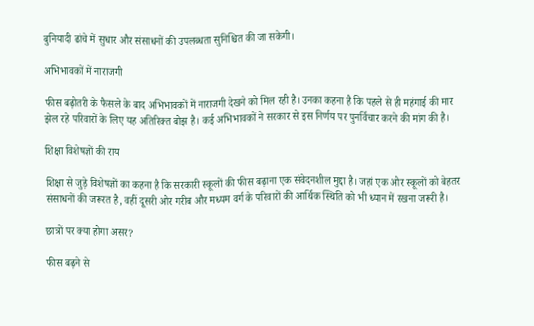बुनियादी ढांचे में सुधार और संसाधनों की उपलब्धता सुनिश्चित की जा सकेगी।

अभिभावकों में नाराजगी

फीस बढ़ोतरी के फैसले के बाद अभिभावकों में नाराजगी देखने को मिल रही है। उनका कहना है कि पहले से ही महंगाई की मार झेल रहे परिवारों के लिए यह अतिरिक्त बोझ है। कई अभिभावकों ने सरकार से इस निर्णय पर पुनर्विचार करने की मांग की है।

शिक्षा विशेषज्ञों की राय

शिक्षा से जुड़े विशेषज्ञों का कहना है कि सरकारी स्कूलों की फीस बढ़ाना एक संवेदनशील मुद्दा है। जहां एक ओर स्कूलों को बेहतर संसाधनों की जरूरत है, वहीं दूसरी ओर गरीब और मध्यम वर्ग के परिवारों की आर्थिक स्थिति को भी ध्यान में रखना जरूरी है।

छात्रों पर क्या होगा असर?

फीस बढ़ने से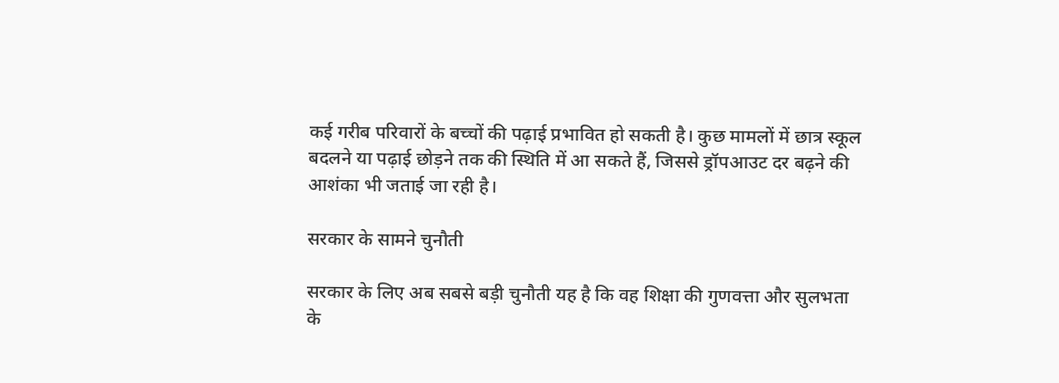कई गरीब परिवारों के बच्चों की पढ़ाई प्रभावित हो सकती है। कुछ मामलों में छात्र स्कूल बदलने या पढ़ाई छोड़ने तक की स्थिति में आ सकते हैं, जिससे ड्रॉपआउट दर बढ़ने की आशंका भी जताई जा रही है।

सरकार के सामने चुनौती

सरकार के लिए अब सबसे बड़ी चुनौती यह है कि वह शिक्षा की गुणवत्ता और सुलभता के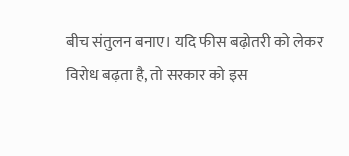बीच संतुलन बनाए। यदि फीस बढ़ोतरी को लेकर विरोध बढ़ता है, तो सरकार को इस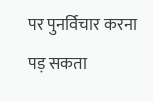पर पुनर्विचार करना पड़ सकता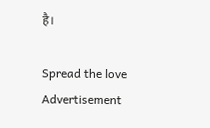है।

Spread the love
Advertisement